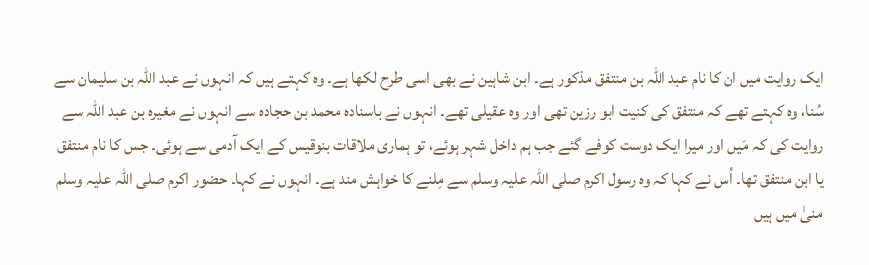ایک روایت میں ان کا نام عبد اللہ بن منتفق مذکور ہے۔ ابن شاہین نے بھی اسی طرح لکھا ہے۔ وہ کہتے ہیں کہ انہوں نے عبد اللہ بن سلیمان سے سُنا، وہ کہتے تھے کہ منتفق کی کنیت ابو رزین تھی اور وہ عقیلی تھے۔ انہوں نے باسنادہ محمد بن حجادہ سے انہوں نے مغیرہ بن عبد اللہ سے روایت کی کہ مَیں اور میرا ایک دوست کوفے گئے جب ہم داخل شہر ہوئے، تو ہماری ملاقات بنوقیس کے ایک آدمی سے ہوئی۔ جس کا نام منتفق یا ابن منتفق تھا۔ اُس نے کہا کہ وہ رسول اکرم صلی اللہ علیہ وسلم سے مِلنے کا خواہش مند ہے۔ انہوں نے کہا۔ حضور اکرم صلی اللہ علیہ وسلم منیٰ میں ہیں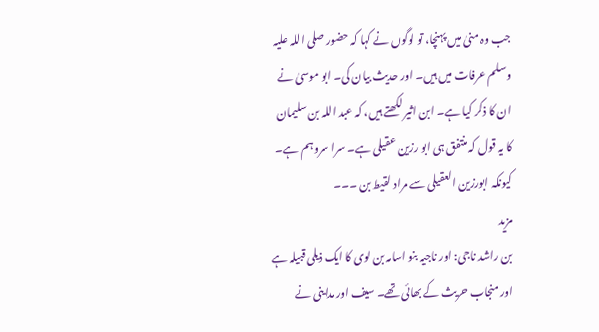جب وہ منیٰ میں پہنچا، تو لوگوں نے کہا کہ حضور صلی اللہ علیہ وسلم عرفات میں ہیں۔ اور حدیث بیان کی۔ ابو موسیٰ نے ان کا ذکر کیا ہے۔ ابن اثیر لکھتے ہیں، کہ عبد اللہ بن سلیمان کا یہ قول کہ منتفق ہی ابو رزین عقیلی ہے۔ سرا سروہم ہے۔ کیونکہ ابورزین العقیلی سے مراد لقیط بن ۔۔۔
مزید
بن راشد ناجی: اور ناجیہ بنو اسامہ بن لوی کا ایک ذیلی قبیلہ ہے اور منجاب حریث کے بھائی تھے۔ سیف اور مداینی نے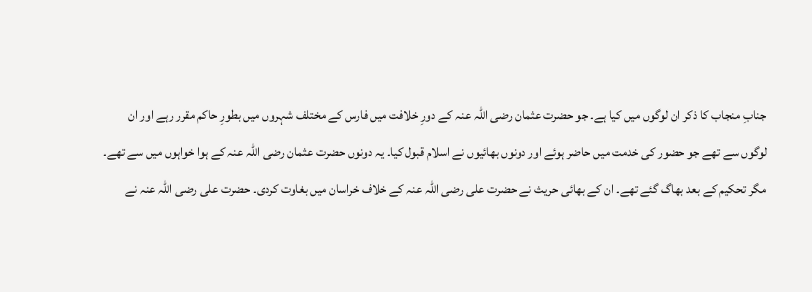جنابِ منجاب کا ذکر ان لوگوں میں کیا ہے۔ جو حضرت عثمان رضی اللہ عنہ کے دورِ خلافت میں فارس کے مختلف شہروں میں بطورِ حاکم مقرر رہے اور ان لوگوں سے تھے جو حضور کی خدمت میں حاضر ہوئے اور دونوں بھائیوں نے اسلام قبول کیا۔ یہ دونوں حضرت عثمان رضی اللہ عنہ کے ہوا خواہوں میں سے تھے۔ مگر تحکیم کے بعد بھاگ گئے تھے۔ ان کے بھائی حریث نے حضرت علی رضی اللہ عنہ کے خلاف خراسان میں بغاوت کردی۔ حضرت علی رضی اللہ عنہ نے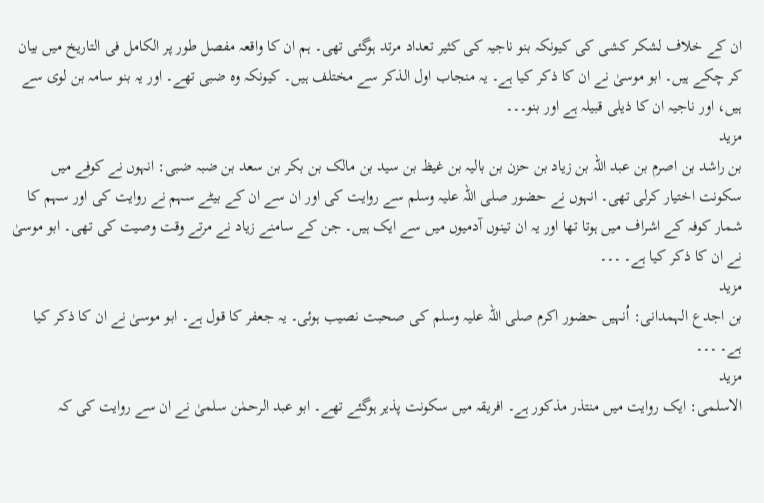ان کے خلاف لشکر کشی کی کیونکہ بنو ناجیہ کی کثیر تعداد مرتد ہوگئی تھی۔ ہم ان کا واقعہ مفصل طور پر الکامل فی التاریخ میں بیان کر چکے ہیں۔ ابو موسیٰ نے ان کا ذکر کیا ہے۔ یہ منجاب اول الذکر سے مختلف ہیں۔ کیونکہ وہ ضبی تھے۔ اور یہ بنو سامہ بن لوی سے ہیں، اور ناجیہ ان کا ذیلی قبیلہ ہے اور بنو۔۔۔
مزید
بن راشد بن اصرم بن عبد اللہ بن زیاد بن حزن بن بالیہ بن غیظ بن سید بن مالک بن بکر بن سعد بن ضبہ ضبی: انہوں نے کوفے میں سکونت اختیار کرلی تھی۔ انہوں نے حضور صلی اللہ علیہ وسلم سے روایت کی اور ان سے ان کے بیٹے سہم نے روایت کی اور سہم کا شمار کوفہ کے اشراف میں ہوتا تھا اور یہ ان تینوں آدمیوں میں سے ایک ہیں۔ جن کے سامنے زیاد نے مرتے وقت وصیت کی تھی۔ ابو موسیٰ نے ان کا ذکر کیا ہے۔ ۔۔۔
مزید
بن اجدع الہمدانی: اُنہیں حضور اکرم صلی اللہ علیہ وسلم کی صحبت نصیب ہوئی۔ یہ جعفر کا قول ہے۔ ابو موسیٰ نے ان کا ذکر کیا ہے۔ ۔۔۔
مزید
الاسلمی: ایک روایت میں منتذر مذکور ہے۔ افریقہ میں سکونت پذیر ہوگئے تھے۔ ابو عبد الرحمٰن سلمیٰ نے ان سے روایت کی کہ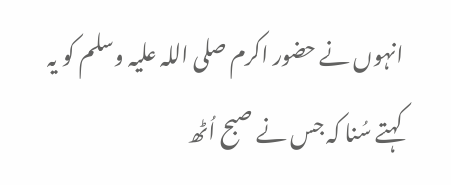انہوں نے حضور اکرم صلی اللہ علیہ وسلم کو یہ کہتے سُنا کہ جس نے صبح اُٹھ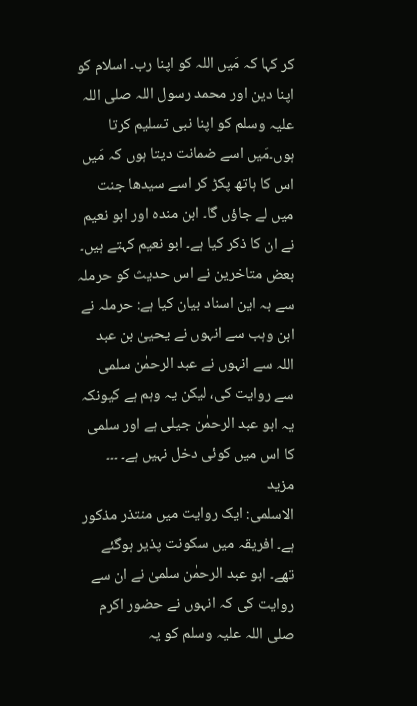کر کہا کہ مَیں اللہ کو اپنا رب۔ اسلام کو اپنا دین اور محمد رسول اللہ صلی اللہ علیہ وسلم کو اپنا نبی تسلیم کرتا ہوں۔مَیں اسے ضمانت دیتا ہوں کہ مَیں اس کا ہاتھ پکڑ کر اسے سیدھا جنت میں لے جاؤں گا۔ ابن مندہ اور ابو نعیم نے ان کا ذکر کیا ہے۔ ابو نعیم کہتے ہیں۔ بعض متاخرین نے اس حدیث کو حرملہ سے بہ این اسناد بیان کیا ہے: حرملہ نے ابن وہب سے انہوں نے یحییٰ بن عبد اللہ سے انہوں نے عبد الرحمٰن سلمی سے روایت کی، لیکن یہ وہم ہے کیونکہ یہ ابو عبد الرحمٰن جیلی ہے اور سلمی کا اس میں کوئی دخل نہیں ہے۔ ۔۔۔
مزید
الاسلمی: ایک روایت میں منتذر مذکور ہے۔ افریقہ میں سکونت پذیر ہوگئے تھے۔ ابو عبد الرحمٰن سلمیٰ نے ان سے روایت کی کہ انہوں نے حضور اکرم صلی اللہ علیہ وسلم کو یہ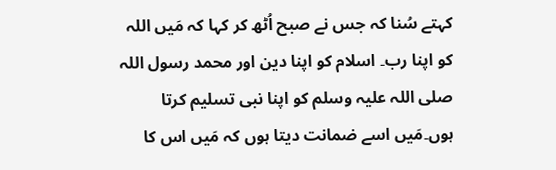کہتے سُنا کہ جس نے صبح اُٹھ کر کہا کہ مَیں اللہ کو اپنا رب۔ اسلام کو اپنا دین اور محمد رسول اللہ صلی اللہ علیہ وسلم کو اپنا نبی تسلیم کرتا ہوں۔مَیں اسے ضمانت دیتا ہوں کہ مَیں اس کا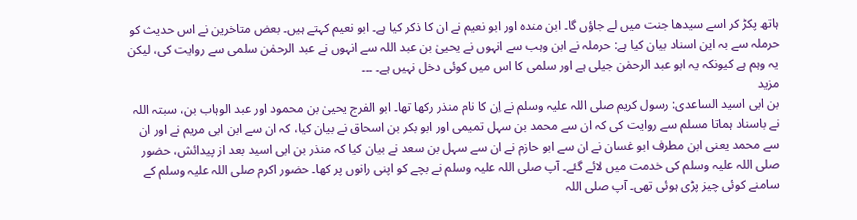ہاتھ پکڑ کر اسے سیدھا جنت میں لے جاؤں گا۔ ابن مندہ اور ابو نعیم نے ان کا ذکر کیا ہے۔ ابو نعیم کہتے ہیں۔ بعض متاخرین نے اس حدیث کو حرملہ سے بہ این اسناد بیان کیا ہے: حرملہ نے ابن وہب سے انہوں نے یحییٰ بن عبد اللہ سے انہوں نے عبد الرحمٰن سلمی سے روایت کی، لیکن یہ وہم ہے کیونکہ یہ ابو عبد الرحمٰن جیلی ہے اور سلمی کا اس میں کوئی دخل نہیں ہے۔ ۔۔۔
مزید
بن ابی اسید الساعدی: رسول کریم صلی اللہ علیہ وسلم نے اِن کا نام منذر رکھا تھا۔ ابو الفرج یحییٰ بن محمود اور عبد الوہاب بن، سبتہ اللہ نے باسناد ہماتا مسلم سے روایت کی کہ ان سے محمد بن سہل تمیمی اور ابو بکر بن اسحاق نے بیان کیا، کہ ان سے ابن ابی مریم نے اور ان سے محمد یعنی ابن مطرف ابو غسان نے ان سے ابو حازم نے ان سے سہل بن سعد نے بیان کیا کہ منذر بن ابی اسید بعد از پیدائش، حضور صلی اللہ علیہ وسلم کی خدمت میں لائے گئے۔ آپ صلی اللہ علیہ وسلم نے بچے کو اپنی رانوں پر کھا۔ حضور اکرم صلی اللہ علیہ وسلم کے سامنے کوئی چیز پڑی ہوئی تھی۔ آپ صلی اللہ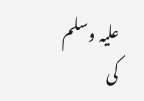علیہ وسلم کی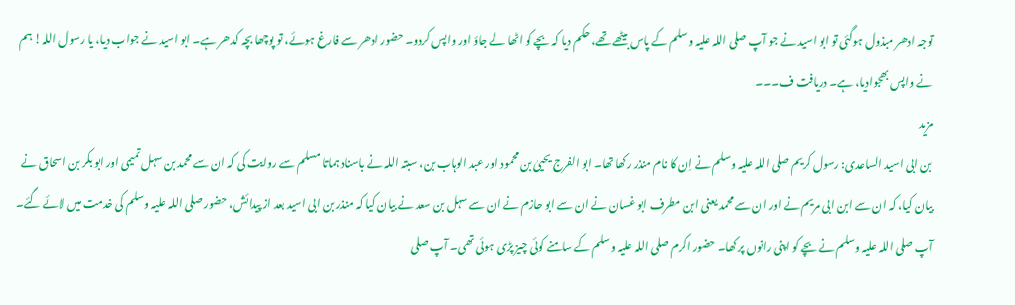توجہ ادھر مبذول ہوگئی تو ابو اسید نے جو آپ صلی اللہ علیہ وسلم کے پاس بیٹھے تھے، حکم دیا کہ بچے کو اٹھا لے جاؤ اور واپس کردو۔ حضور ادھر سے فارغ ہوئے، تو پوچھا بچہ کدھر ہے۔ ابو اسید نے جواب دیا، یا رسول اللہ! ہم نے واپس بھجوادیا، ہے۔ دریافت ف۔۔۔
مزید
بن ابی اسید الساعدی: رسول کریم صلی اللہ علیہ وسلم نے اِن کا نام منذر رکھا تھا۔ ابو الفرج یحییٰ بن محمود اور عبد الوہاب بن، سبتہ اللہ نے باسناد ہماتا مسلم سے روایت کی کہ ان سے محمد بن سہل تمیمی اور ابو بکر بن اسحاق نے بیان کیا، کہ ان سے ابن ابی مریم نے اور ان سے محمد یعنی ابن مطرف ابو غسان نے ان سے ابو حازم نے ان سے سہل بن سعد نے بیان کیا کہ منذر بن ابی اسید بعد از پیدائش، حضور صلی اللہ علیہ وسلم کی خدمت میں لائے گئے۔ آپ صلی اللہ علیہ وسلم نے بچے کو اپنی رانوں پر کھا۔ حضور اکرم صلی اللہ علیہ وسلم کے سامنے کوئی چیز پڑی ہوئی تھی۔ آپ صلی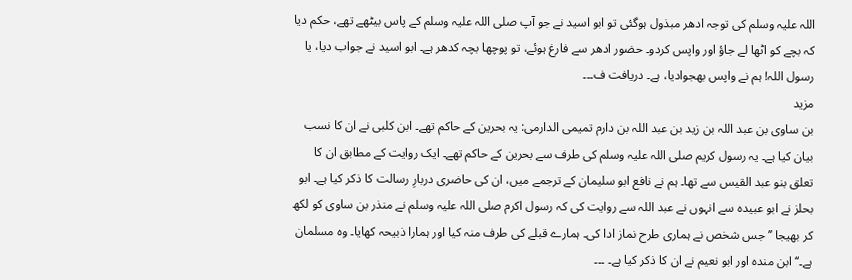اللہ علیہ وسلم کی توجہ ادھر مبذول ہوگئی تو ابو اسید نے جو آپ صلی اللہ علیہ وسلم کے پاس بیٹھے تھے، حکم دیا کہ بچے کو اٹھا لے جاؤ اور واپس کردو۔ حضور ادھر سے فارغ ہوئے، تو پوچھا بچہ کدھر ہے۔ ابو اسید نے جواب دیا، یا رسول اللہ! ہم نے واپس بھجوادیا، ہے۔ دریافت ف۔۔۔
مزید
بن ساوی بن عبد اللہ بن زید بن عبد اللہ بن دارم تمیمی الدارمی: یہ بحرین کے حاکم تھے۔ ابن کلبی نے ان کا نسب بیان کیا ہے۔ یہ رسول کریم صلی اللہ علیہ وسلم کی طرف سے بحرین کے حاکم تھے۔ ایک روایت کے مطابق ان کا تعلق بنو عبد القیس سے تھا۔ ہم نے نافع ابو سلیمان کے ترجمے میں، ان کی حاضری دربارِ رسالت کا ذکر کیا ہے۔ ابو بحلز نے ابو عبیدہ سے انہوں نے عبد اللہ سے روایت کی کہ رسول اکرم صلی اللہ علیہ وسلم نے منذر بن ساوی کو لکھ کر بھیجا ’’جس شخص نے ہماری طرح نماز ادا کی۔ ہمارے قبلے کی طرف منہ کیا اور ہمارا ذبیحہ کھایا۔ وہ مسلمان ہے۔‘‘ ابن مندہ اور ابو نعیم نے ان کا ذکر کیا ہے۔ ۔۔۔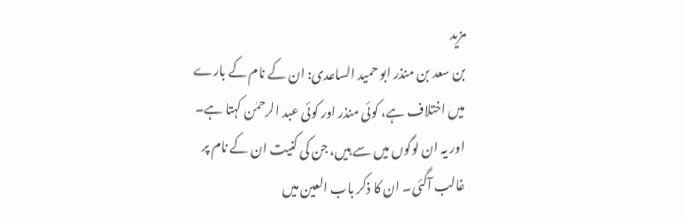مزید
بن سعد بن منذر ابو حمید الساعدی: ان کے نام کے بارے میں اختلاف ہے، کوئی منذر اور کوئی عبد الرحمٰن کہتا ہے۔ اور یہ ان لوگوں میں سے ہیں، جن کی کنیت ان کے نام پر غالب آگئی۔ ان کا ذکر باب العین میں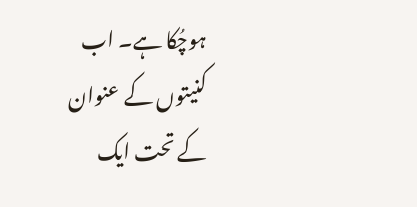ہوچُکا ہے۔ اب کنیتوں کے عنوان کے تحت ایک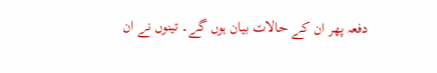دفعہ پھر ان کے حالات بیان ہوں گے۔ تینوں نے ان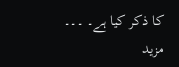کا ذکر کیا ہے۔ ۔۔۔
مزید